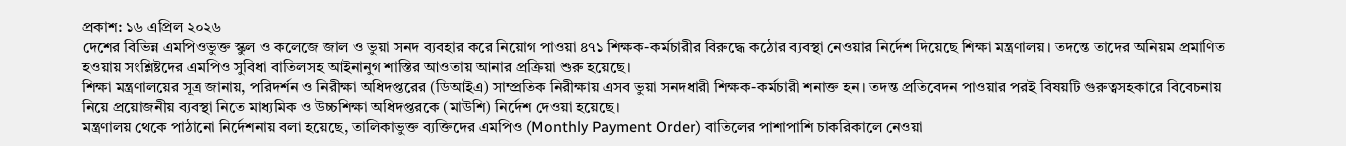প্রকাশ: ১৬ এপ্রিল ২০২৬
দেশের বিভিন্ন এমপিওভুক্ত স্কুল ও কলেজে জাল ও ভুয়া সনদ ব্যবহার করে নিয়োগ পাওয়া ৪৭১ শিক্ষক-কর্মচারীর বিরুদ্ধে কঠোর ব্যবস্থা নেওয়ার নির্দেশ দিয়েছে শিক্ষা মন্ত্রণালয়। তদন্তে তাদের অনিয়ম প্রমাণিত হওয়ায় সংশ্লিষ্টদের এমপিও সুবিধা বাতিলসহ আইনানুগ শাস্তির আওতায় আনার প্রক্রিয়া শুরু হয়েছে।
শিক্ষা মন্ত্রণালয়ের সূত্র জানায়, পরিদর্শন ও নিরীক্ষা অধিদপ্তরের (ডিআইএ) সাম্প্রতিক নিরীক্ষায় এসব ভুয়া সনদধারী শিক্ষক-কর্মচারী শনাক্ত হন। তদন্ত প্রতিবেদন পাওয়ার পরই বিষয়টি গুরুত্বসহকারে বিবেচনায় নিয়ে প্রয়োজনীয় ব্যবস্থা নিতে মাধ্যমিক ও উচ্চশিক্ষা অধিদপ্তরকে (মাউশি) নির্দেশ দেওয়া হয়েছে।
মন্ত্রণালয় থেকে পাঠানো নির্দেশনায় বলা হয়েছে, তালিকাভুক্ত ব্যক্তিদের এমপিও (Monthly Payment Order) বাতিলের পাশাপাশি চাকরিকালে নেওয়া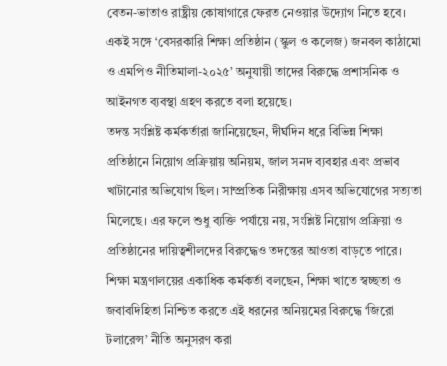বেতন-ভাতাও রাষ্ট্রীয় কোষাগারে ফেরত নেওয়ার উদ্যোগ নিতে হবে। একই সঙ্গে ‘বেসরকারি শিক্ষা প্রতিষ্ঠান (স্কুল ও কলেজ) জনবল কাঠামো ও এমপিও নীতিমালা-২০২৫’ অনুযায়ী তাদের বিরুদ্ধে প্রশাসনিক ও আইনগত ব্যবস্থা গ্রহণ করতে বলা হয়েছে।
তদন্ত সংশ্লিষ্ট কর্মকর্তারা জানিয়েছেন, দীর্ঘদিন ধরে বিভিন্ন শিক্ষা প্রতিষ্ঠানে নিয়োগ প্রক্রিয়ায় অনিয়ম, জাল সনদ ব্যবহার এবং প্রভাব খাটানোর অভিযোগ ছিল। সাম্প্রতিক নিরীক্ষায় এসব অভিযোগের সত্যতা মিলেছে। এর ফলে শুধু ব্যক্তি পর্যায়ে নয়, সংশ্লিষ্ট নিয়োগ প্রক্রিয়া ও প্রতিষ্ঠানের দায়িত্বশীলদের বিরুদ্ধেও তদন্তের আওতা বাড়তে পারে।
শিক্ষা মন্ত্রণালয়ের একাধিক কর্মকর্তা বলছেন, শিক্ষা খাতে স্বচ্ছতা ও জবাবদিহিতা নিশ্চিত করতে এই ধরনের অনিয়মের বিরুদ্ধে ‘জিরো টলারেন্স’ নীতি অনুসরণ করা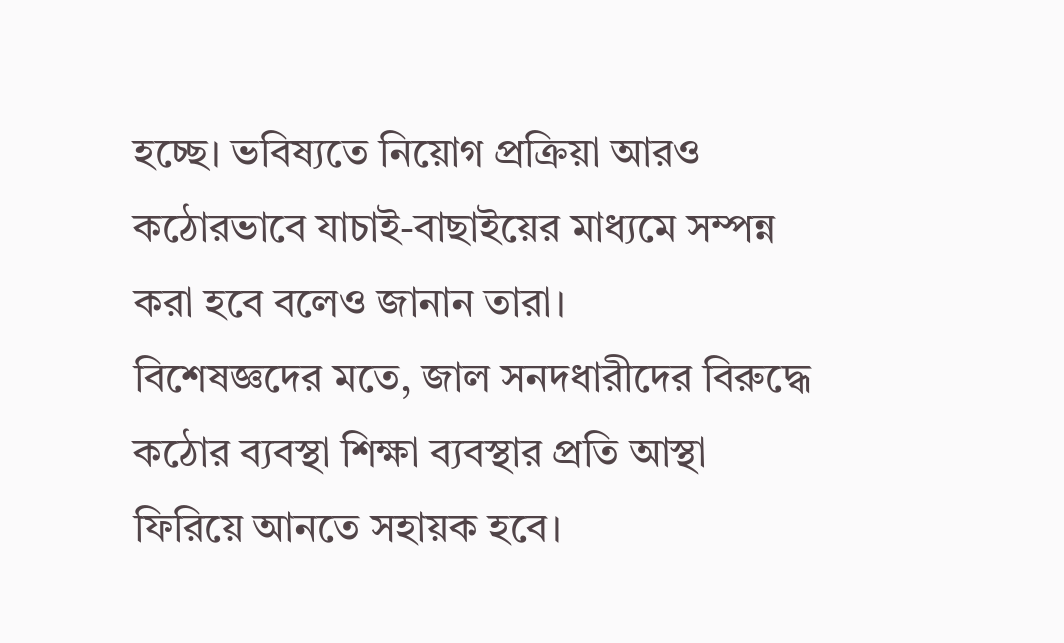হচ্ছে। ভবিষ্যতে নিয়োগ প্রক্রিয়া আরও কঠোরভাবে যাচাই-বাছাইয়ের মাধ্যমে সম্পন্ন করা হবে বলেও জানান তারা।
বিশেষজ্ঞদের মতে, জাল সনদধারীদের বিরুদ্ধে কঠোর ব্যবস্থা শিক্ষা ব্যবস্থার প্রতি আস্থা ফিরিয়ে আনতে সহায়ক হবে।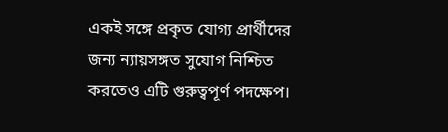একই সঙ্গে প্রকৃত যোগ্য প্রার্থীদের জন্য ন্যায়সঙ্গত সুযোগ নিশ্চিত করতেও এটি গুরুত্বপূর্ণ পদক্ষেপ।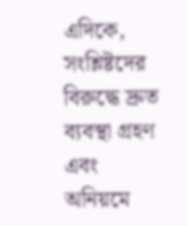এদিকে, সংশ্লিষ্টদের বিরুদ্ধে দ্রুত ব্যবস্থা গ্রহণ এবং অনিয়মে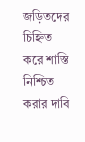জড়িতদের চিহ্নিত করে শাস্তি নিশ্চিত করার দাবি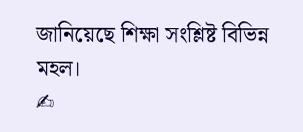জানিয়েছে শিক্ষা সংশ্লিষ্ট বিভিন্ন মহল।
✍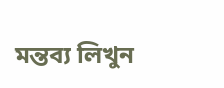মন্তব্য লিখুন